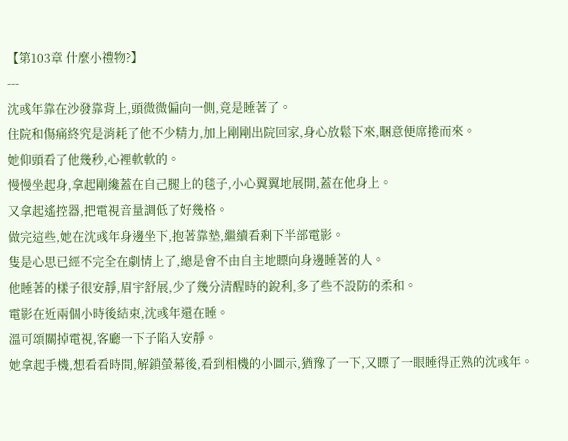【第103章 什麼小禮物?】
---
沈彧年靠在沙發靠背上,頭微微偏向一側,竟是睡著了。
住院和傷痛終究是消耗了他不少精力,加上剛剛出院回家,身心放鬆下來,睏意便席捲而來。
她仰頭看了他幾秒,心裡軟軟的。
慢慢坐起身,拿起剛纔蓋在自己腿上的毯子,小心翼翼地展開,蓋在他身上。
又拿起遙控器,把電視音量調低了好幾格。
做完這些,她在沈彧年身邊坐下,抱著靠墊,繼續看剩下半部電影。
隻是心思已經不完全在劇情上了,總是會不由自主地瞟向身邊睡著的人。
他睡著的樣子很安靜,眉宇舒展,少了幾分清醒時的銳利,多了些不設防的柔和。
電影在近兩個小時後結束,沈彧年還在睡。
溫可頌關掉電視,客廳一下子陷入安靜。
她拿起手機,想看看時間,解鎖螢幕後,看到相機的小圖示,猶豫了一下,又瞟了一眼睡得正熟的沈彧年。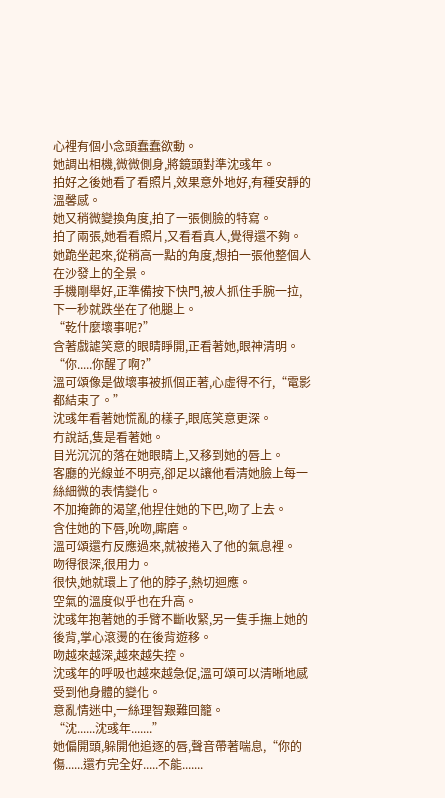心裡有個小念頭蠢蠢欲動。
她調出相機,微微側身,將鏡頭對準沈彧年。
拍好之後她看了看照片,效果意外地好,有種安靜的溫馨感。
她又稍微變換角度,拍了一張側臉的特寫。
拍了兩張,她看看照片,又看看真人,覺得還不夠。
她跪坐起來,從稍高一點的角度,想拍一張他整個人在沙發上的全景。
手機剛舉好,正準備按下快門,被人抓住手腕一拉,下一秒就跌坐在了他腿上。
“乾什麼壞事呢?”
含著戲謔笑意的眼睛睜開,正看著她,眼神清明。
“你.....你醒了啊?”
溫可頌像是做壞事被抓個正著,心虛得不行,“電影都結束了。”
沈彧年看著她慌亂的樣子,眼底笑意更深。
冇說話,隻是看著她。
目光沉沉的落在她眼睛上,又移到她的唇上。
客廳的光線並不明亮,卻足以讓他看清她臉上每一絲細微的表情變化。
不加掩飾的渴望,他捏住她的下巴,吻了上去。
含住她的下唇,吮吻,廝磨。
溫可頌還冇反應過來,就被捲入了他的氣息裡。
吻得很深,很用力。
很快,她就環上了他的脖子,熱切迴應。
空氣的溫度似乎也在升高。
沈彧年抱著她的手臂不斷收緊,另一隻手撫上她的後背,掌心滾燙的在後背遊移。
吻越來越深,越來越失控。
沈彧年的呼吸也越來越急促,溫可頌可以清晰地感受到他身體的變化。
意亂情迷中,一絲理智艱難回籠。
“沈......沈彧年.......”
她偏開頭,躲開他追逐的唇,聲音帶著喘息,“你的傷......還冇完全好.....不能.......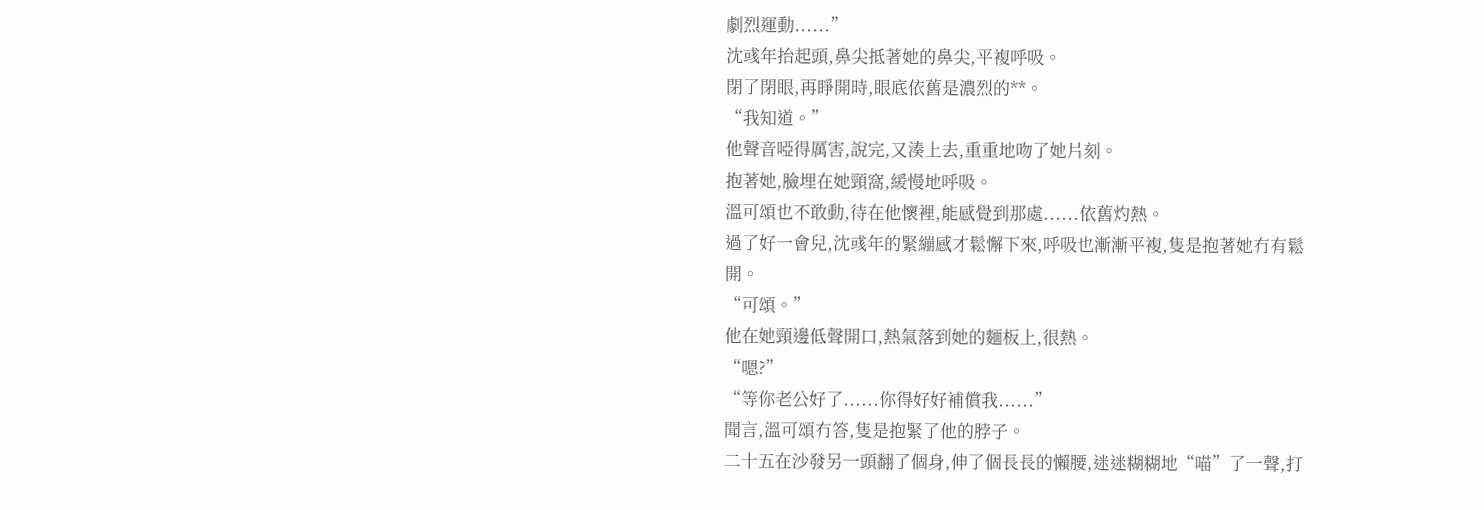劇烈運動......”
沈彧年抬起頭,鼻尖抵著她的鼻尖,平複呼吸。
閉了閉眼,再睜開時,眼底依舊是濃烈的**。
“我知道。”
他聲音啞得厲害,說完,又湊上去,重重地吻了她片刻。
抱著她,臉埋在她頸窩,緩慢地呼吸。
溫可頌也不敢動,待在他懷裡,能感覺到那處......依舊灼熱。
過了好一會兒,沈彧年的緊繃感才鬆懈下來,呼吸也漸漸平複,隻是抱著她冇有鬆開。
“可頌。”
他在她頸邊低聲開口,熱氣落到她的麵板上,很熱。
“嗯?”
“等你老公好了......你得好好補償我......”
聞言,溫可頌冇答,隻是抱緊了他的脖子。
二十五在沙發另一頭翻了個身,伸了個長長的懶腰,迷迷糊糊地“喵”了一聲,打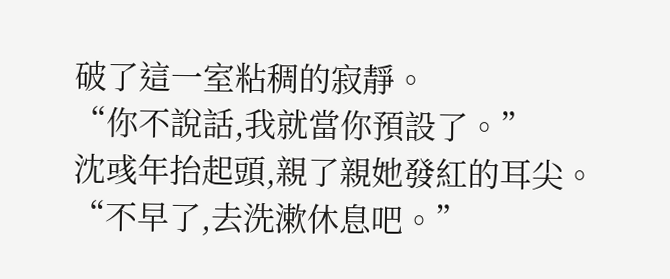破了這一室粘稠的寂靜。
“你不說話,我就當你預設了。”
沈彧年抬起頭,親了親她發紅的耳尖。
“不早了,去洗漱休息吧。”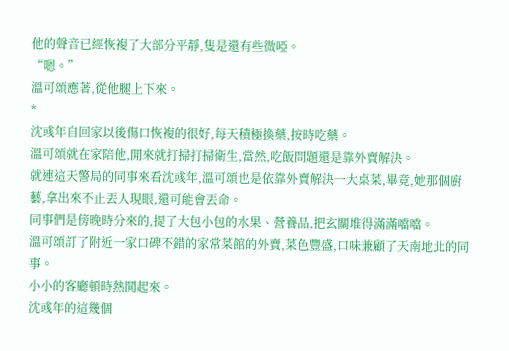他的聲音已經恢複了大部分平靜,隻是還有些微啞。
“嗯。”
溫可頌應著,從他腿上下來。
*
沈彧年自回家以後傷口恢複的很好,每天積極換藥,按時吃藥。
溫可頌就在家陪他,閒來就打掃打掃衛生,當然,吃飯問題還是靠外賣解決。
就連這天警局的同事來看沈彧年,溫可頌也是依靠外賣解決一大桌菜,畢竟,她那個廚藝,拿出來不止丟人現眼,還可能會丟命。
同事們是傍晚時分來的,提了大包小包的水果、營養品,把玄關堆得滿滿噹噹。
溫可頌訂了附近一家口碑不錯的家常菜館的外賣,菜色豐盛,口味兼顧了天南地北的同事。
小小的客廳頓時熱鬨起來。
沈彧年的這幾個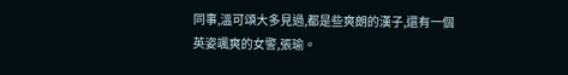同事,溫可頌大多見過,都是些爽朗的漢子,還有一個英姿颯爽的女警,張瑜。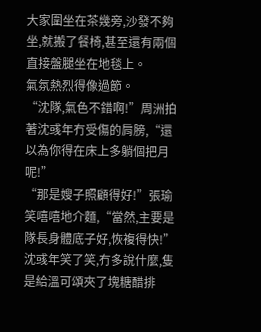大家圍坐在茶幾旁,沙發不夠坐,就搬了餐椅,甚至還有兩個直接盤腿坐在地毯上。
氣氛熱烈得像過節。
“沈隊,氣色不錯啊!”周洲拍著沈彧年冇受傷的肩膀,“還以為你得在床上多躺個把月呢!”
“那是嫂子照顧得好!”張瑜笑嘻嘻地介麵,“當然,主要是隊長身體底子好,恢複得快!”
沈彧年笑了笑,冇多說什麼,隻是給溫可頌夾了塊糖醋排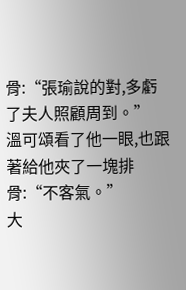骨:“張瑜說的對,多虧了夫人照顧周到。”
溫可頌看了他一眼,也跟著給他夾了一塊排骨:“不客氣。”
大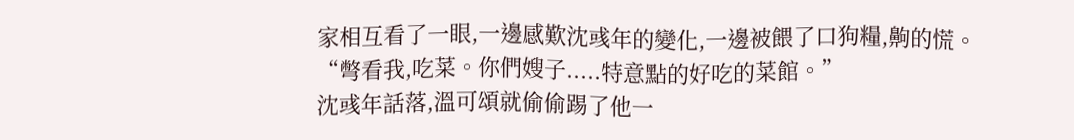家相互看了一眼,一邊感歎沈彧年的變化,一邊被餵了口狗糧,齁的慌。
“彆看我,吃菜。你們嫂子.....特意點的好吃的菜館。”
沈彧年話落,溫可頌就偷偷踢了他一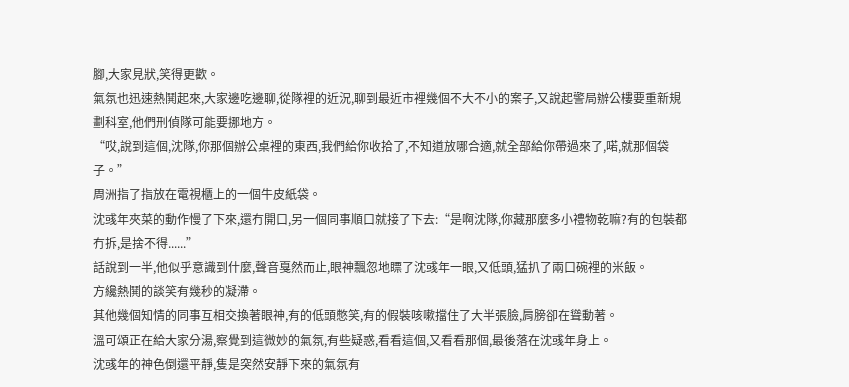腳,大家見狀,笑得更歡。
氣氛也迅速熱鬨起來,大家邊吃邊聊,從隊裡的近況,聊到最近市裡幾個不大不小的案子,又說起警局辦公樓要重新規劃科室,他們刑偵隊可能要挪地方。
“哎,說到這個,沈隊,你那個辦公桌裡的東西,我們給你收拾了,不知道放哪合適,就全部給你帶過來了,喏,就那個袋子。”
周洲指了指放在電視櫃上的一個牛皮紙袋。
沈彧年夾菜的動作慢了下來,還冇開口,另一個同事順口就接了下去:“是啊沈隊,你藏那麼多小禮物乾嘛?有的包裝都冇拆,是捨不得......”
話說到一半,他似乎意識到什麼,聲音戛然而止,眼神飄忽地瞟了沈彧年一眼,又低頭,猛扒了兩口碗裡的米飯。
方纔熱鬨的談笑有幾秒的凝滯。
其他幾個知情的同事互相交換著眼神,有的低頭憋笑,有的假裝咳嗽擋住了大半張臉,肩膀卻在聳動著。
溫可頌正在給大家分湯,察覺到這微妙的氣氛,有些疑惑,看看這個,又看看那個,最後落在沈彧年身上。
沈彧年的神色倒還平靜,隻是突然安靜下來的氣氛有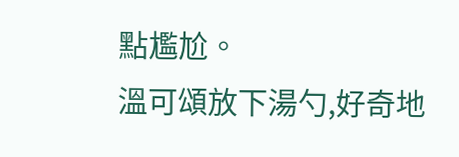點尷尬。
溫可頌放下湯勺,好奇地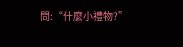問:“什麼小禮物?”